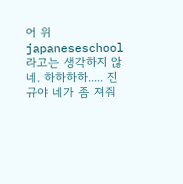어 위 japaneseschool라고는 생각하지 않네. 하하하하..... 진규야 네가 좀 져줘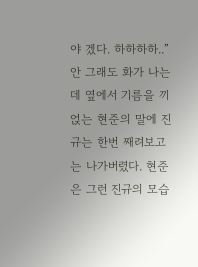야 겠다. 하하하하..” 안 그래도 화가 나는데 옆에서 기름을 끼얹는 현준의 말에 진규는 한번 째려보고는 나가버렸다. 현준은 그런 진규의 모습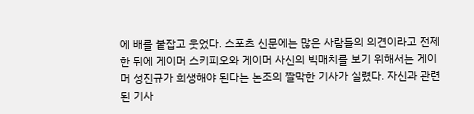에 배를 붙잡고 웃었다. 스포츠 신문에는 많은 사람들의 의견이라고 전제한 뒤에 게이머 스키피오와 게이머 사신의 빅매치를 보기 위해서는 게이머 성진규가 희생해야 된다는 논조의 짤막한 기사가 실렸다. 자신과 관련된 기사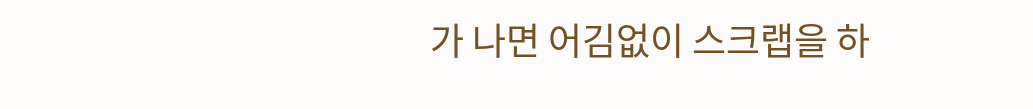가 나면 어김없이 스크랩을 하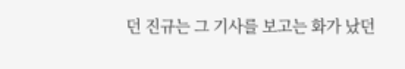던 진규는 그 기사를 보고는 화가 났던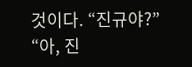것이다. “진규야?” “아, 진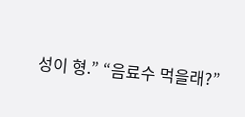성이 형.” “음료수 먹을래?”